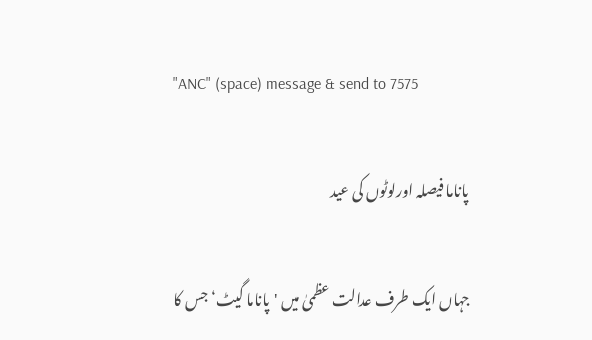"ANC" (space) message & send to 7575

پاناما فیصلہ اورلوٹوں کی عید

جہاں ایک طرف عدالت عظمیٰ میں 'پاناما گیٹ‘ جس کا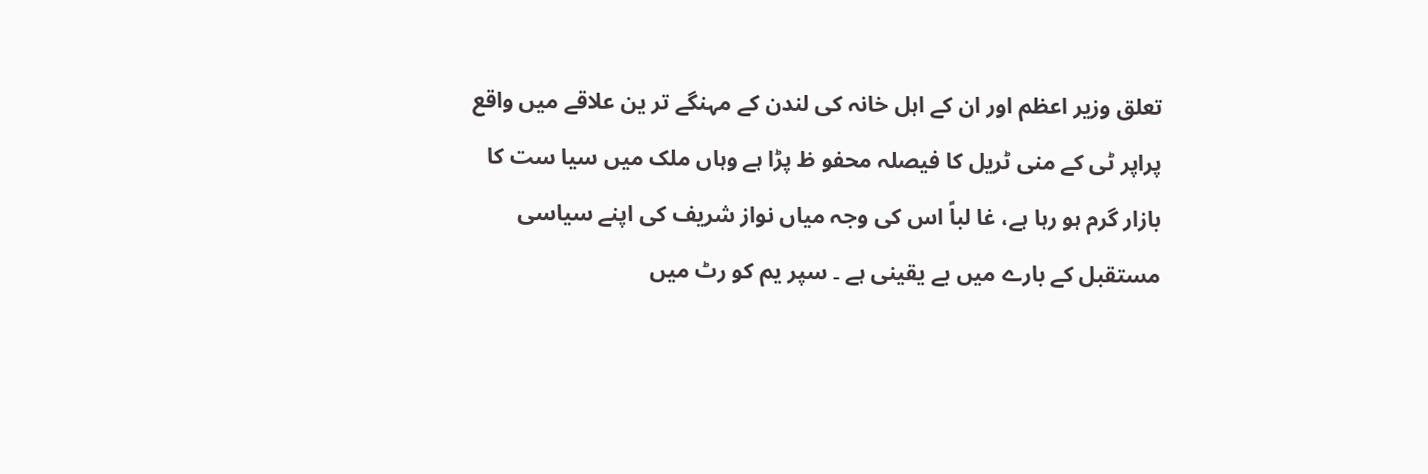تعلق وزیر اعظم اور ان کے اہل خانہ کی لندن کے مہنگے تر ین علاقے میں واقع پراپر ٹی کے منی ٹریل کا فیصلہ محفو ظ پڑا ہے وہاں ملک میں سیا ست کا بازار گرم ہو رہا ہے، غا لباً اس کی وجہ میاں نواز شریف کی اپنے سیاسی مستقبل کے بارے میں بے یقینی ہے ۔ سپر یم کو رٹ میں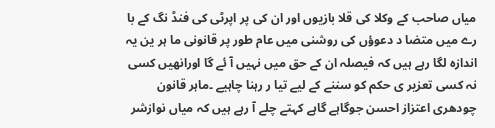میاں صاحب کے وکلا کی قلا بازیوں اور ان کی پر اپرٹی کی فنڈ نگ کے با رے میں متضا د دعوؤں کی روشنی میں عام طور پر قانونی ما ہر ین یہ اندازہ لگا رہے ہیں کہ فیصلہ ان کے حق میں نہیں آ ئے گا اورانھیں کسی نہ کسی تعزیر ی حکم کو سننے کے لیے تیا ر رہنا چاہیے ۔ماہر قانون چودھری اعتزاز احسن جوگاہے گاہے کہتے چلے آ رہے ہیں کہ میاں نوازشر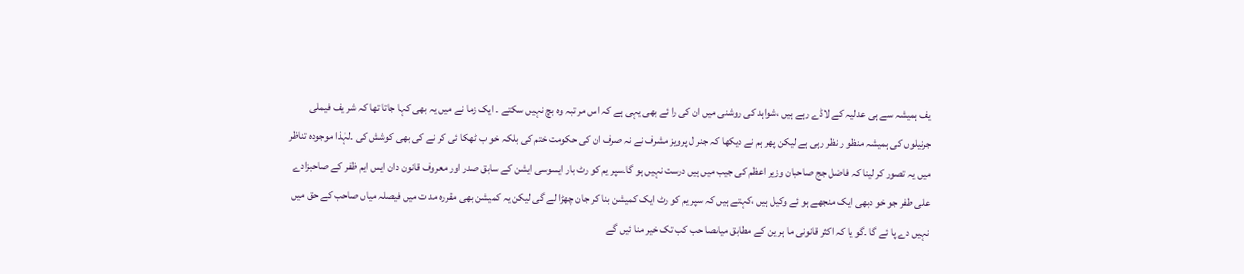یف ہمیشہ سے ہی عدلیہ کے لاڈے رہے ہیں ،شواہد کی روشنی میں ان کی را ئے بھی یہی ہے کہ اس مر تبہ وہ بچ نہیں سکتے ۔ ایک زما نے میں یہ بھی کہا جاتا تھا کہ شر یف فیملی جرنیلوں کی ہمیشہ منظو ر نظر رہی ہے لیکن پھر ہم نے دیکھا کہ جنر ل پرویز مشرف نے نہ صرف ان کی حکومت ختم کی بلکہ خو ب ٹھکا ئی کر نے کی بھی کوشش کی ۔لہٰذا موجودہ تناظر میں یہ تصور کر لینا کہ فاضل جج صاحبان وزیر اعظم کی جیب میں ہیں درست نہیں ہو گا۔سپر یم کو رٹ بار ایسوسی ایشن کے سابق صدر اور معروف قانون دان ایس ایم ظفر کے صاحبزادے علی طفر جو خو دبھی ایک منجھے ہو ئے وکیل ہیں ،کہتے ہیں کہ سپر یم کو رٹ ایک کمیشن بنا کر جان چھڑا لے گی لیکن یہ کمیشن بھی مقررہ مد ت میں فیصلہ میاں صاحب کے حق میں نہیں دے پا ئے گا ۔گو یا کہ اکثر قانونی ما ہر ین کے مطابق میاںصا حب کب تک خیر منا ئیں گے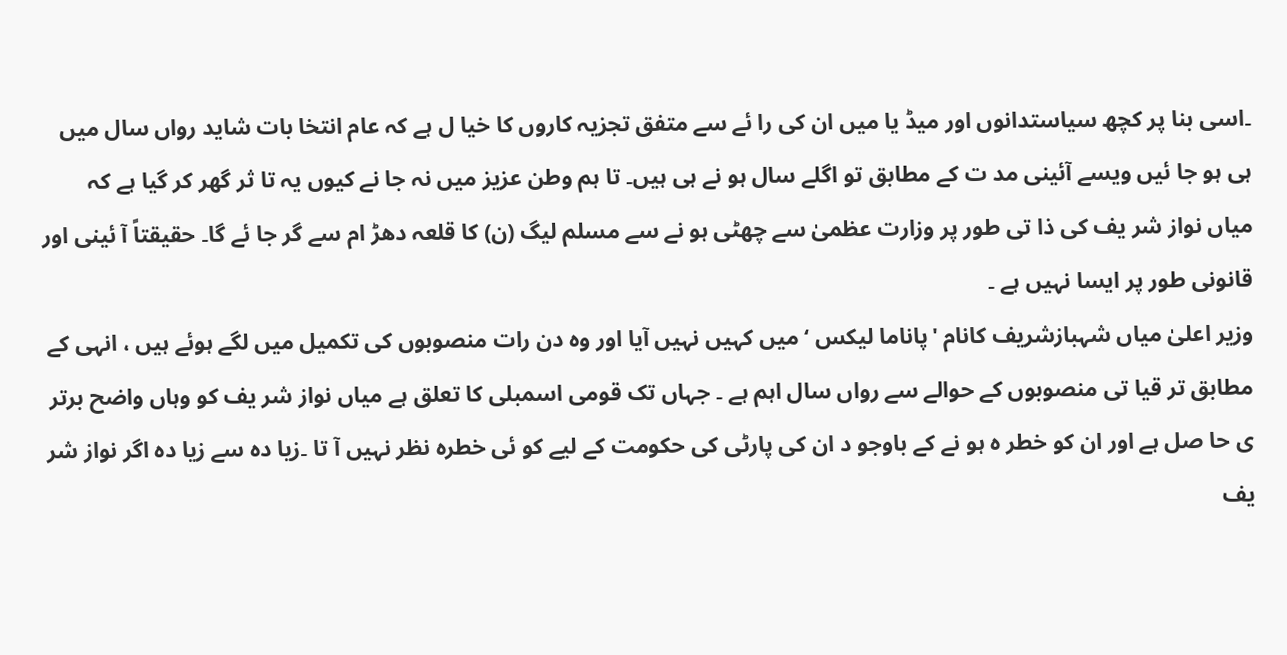۔اسی بنا پر کچھ سیاستدانوں اور میڈ یا میں ان کی را ئے سے متفق تجزیہ کاروں کا خیا ل ہے کہ عام انتخا بات شاید رواں سال میں ہی ہو جا ئیں ویسے آئینی مد ت کے مطابق تو اگلے سال ہو نے ہی ہیں۔ تا ہم وطن عزیز میں نہ جا نے کیوں یہ تا ثر گھر کر گیا ہے کہ میاں نواز شر یف کی ذا تی طور پر وزارت عظمیٰ سے چھٹی ہو نے سے مسلم لیگ (ن) کا قلعہ دھڑ ام سے گر جا ئے گا۔ حقیقتاً آ ئینی اور قانونی طور پر ایسا نہیں ہے ۔
وزیر اعلیٰ میاں شہبازشریف کانام 'پاناما لیکس ‘ میں کہیں نہیں آیا اور وہ دن رات منصوبوں کی تکمیل میں لگے ہوئے ہیں ، انہی کے مطابق تر قیا تی منصوبوں کے حوالے سے رواں سال اہم ہے ۔ جہاں تک قومی اسمبلی کا تعلق ہے میاں نواز شر یف کو وہاں واضح برتر ی حا صل ہے اور ان کو خطر ہ ہو نے کے باوجو د ان کی پارٹی کی حکومت کے لیے کو ئی خطرہ نظر نہیں آ تا ۔زیا دہ سے زیا دہ اگر نواز شر یف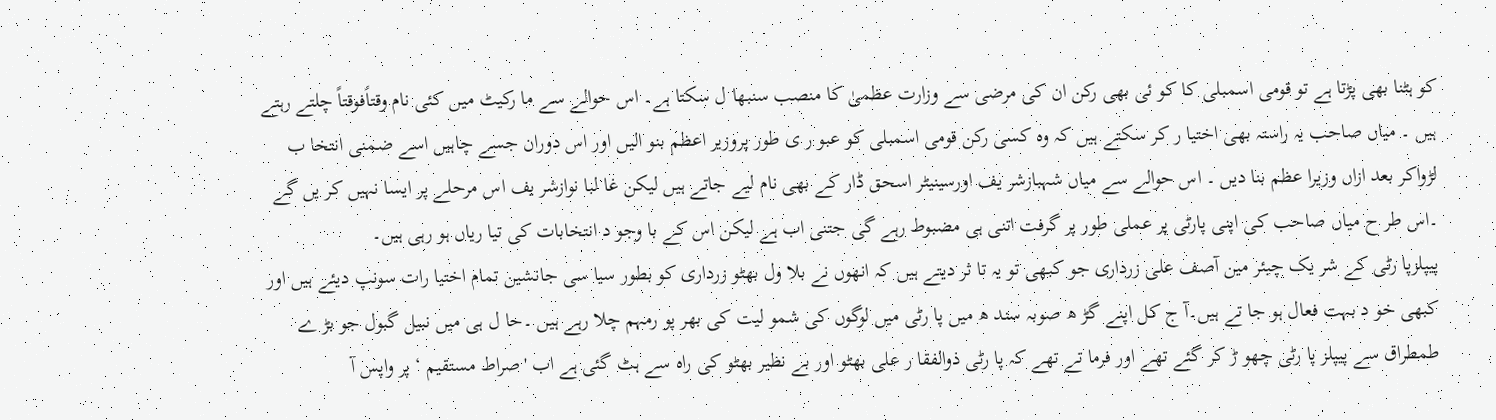کو ہٹنا بھی پڑتا ہے تو قومی اسمبلی کا کو ئی بھی رکن ان کی مرضی سے وزارت عظمیٰ کا منصب سنبھا ل سکتا ہے۔ اس حوالے سے ما رکیٹ میں کئی نام وقتاًفوقتاً چلتے رہتے ہیں ۔ میاں صاحب یہ راستہ بھی اختیا ر کر سکتے ہیں کہ وہ کسی رکن قومی اسمبلی کو عبو ر ی طور پروزیر اعظم بنو الیں اور اس دوران جسے چاہیں اسے ضمنی انتخا ب لڑواکر بعد ازاں وزیرا عظم بنا دیں ۔ اس حوالے سے میاں شہبازشر یف اورسینیٹر اسحق ڈار کے بھی نام لیے جاتے ہیں لیکن غا لبا نوازشر یف اس مرحلے پر ایسا نہیں کر یں گے ۔اس طر ح میاں صاحب کی اپنی پارٹی پر عملی طور پر گرفت اتنی ہی مضبوط رہے گی جتنی اب ہے لیکن اس کے با وجو د انتخابات کی تیا ریاں ہو رہی ہیں۔
پیپلزپا رٹی کے شر یک چیئر مین آصف علی زرداری جو کبھی تو یہ تا ثر دیتے ہیں کہ انھوں نے بلا ول بھٹو زرداری کو بطور سیا سی جانشین تمام اختیا رات سونپ دیئے ہیں اور کبھی خو د بہت فعال ہو جا تے ہیں۔آ ج کل اپنے گڑ ھ صوبہ سند ھ میں پا رٹی میں لوگوں کی شمو لیت کی بھر پو رمہم چلا رہے ہیں ۔حا ل ہی میں نبیل گبول جو بڑ ے طمطراق سے پیپلز پا رٹی چھو ڑ کر گئے تھے اور فرما تے تھے کہ پا رٹی ذوالفقا ر علی بھٹو اور بے نظیر بھٹو کی راہ سے ہٹ گئی ہے اب 'صراط مستقیم ‘ پر واپس آ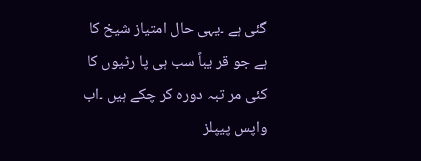گئی ہے ۔یہی حال امتیاز شیخ کا ہے جو قر یباً سب ہی پا رٹیوں کا کئی مر تبہ دورہ کر چکے ہیں ۔اب واپس پیپلز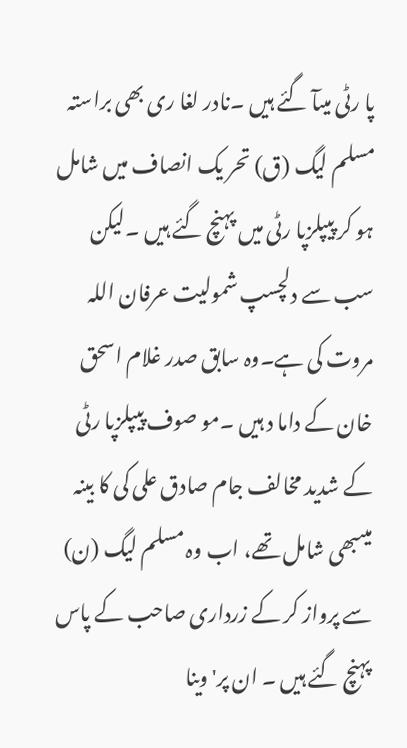پا رٹی میںآ گئے ہیں ۔نادر لغا ری بھی براستہ مسلم لیگ (ق) تحر یک انصاف میں شامل ہو کر پیپلزپا رٹی میں پہنچ گئے ہیں ۔لیکن سب سے دلچسپ شمولیت عرفان اللہ مروت کی ہے۔وہ سابق صدر غلام اسحق خان کے داما د ہیں ۔مو صوف پیپلزپا رٹی کے شدید مخالف جام صادق علی کی کا بینہ میںبھی شامل تھے، اب وہ مسلم لیگ (ن) سے پرواز کر کے زرداری صاحب کے پاس پہنچ گئے ہیں ۔ ان پر'وینا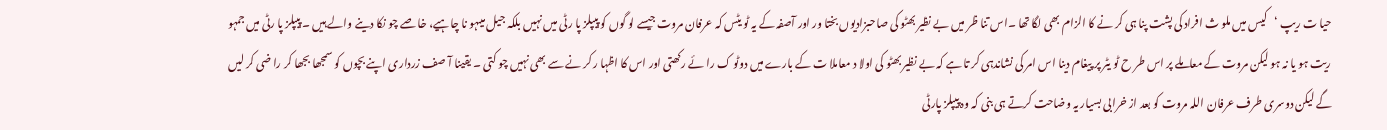حیا ت ریپ ‘کیس میں ملو ث افراد کی پشت پنا ہی کر نے کا الزام بھی لگا تھا ۔اس تنا ظر میں بے نظیر بھٹو کی صاحبزادیوں بختا ور اور آصفہ کے یہ ٹو یٹس کہ عرفان مروت جیسے لو گوں کو پیپلز پا رٹی میں نہیں بلکہ جیل میںہو نا چاہیے، خا صے چو نکا دینے والے ہیں ۔ پیپلز پا رٹی میں جمہو ریت ہو یا نہ ہو لیکن مروت کے معاملے پر اس طر ح ٹو یٹر پر پیغام دینا اس امر کی نشاندہی کر تا ہے کہ بے نظیر بھٹو کی اولا د معاملا ت کے بارے میں دوٹو ک را ئے رکھتی اور اس کا اظہا ر کر نے سے بھی نہیں چو کتی ۔ یقینا آ صف زرداری اپنے بچوں کو سمجھا بجھا کر را ضی کر لیں گے لیکن دوسری طرف عرفان اللہ مروت کو بعد از خرابی بسیار یہ وضاحت کرتے ہی بنی کہ وہ پیپلز پارٹی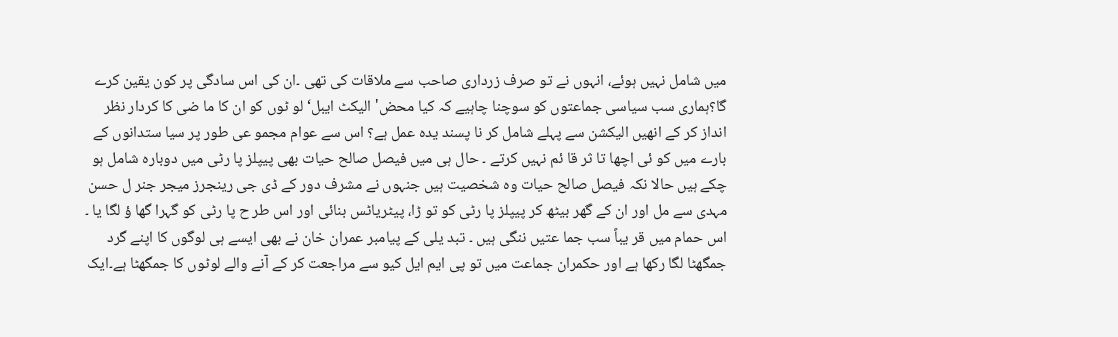میں شامل نہیں ہوئے، انہوں نے تو صرف زرداری صاحب سے ملاقات کی تھی ۔ان کی اس سادگی پر کون یقین کرے گا؟ہماری سب سیاسی جماعتوں کو سوچنا چاہیے کہ کیا محض' الیکٹ ایبل‘ لو ٹوں کو ان کا ما ضی کا کردار نظر انداز کر کے انھیں الیکشن سے پہلے شامل کر نا پسند یدہ عمل ہے؟ اس سے عوام مجمو عی طور پر سیا ستدانوں کے بارے میں کو ئی اچھا تا ثر قا ئم نہیں کرتے ۔ حال ہی میں فیصل صالح حیات بھی پیپلز پا رٹی میں دوبارہ شامل ہو چکے ہیں حالا نکہ فیصل صالح حیات وہ شخصیت ہیں جنہوں نے مشرف دور کے ڈی جی رینجرز میجر جنر ل حسن مہدی سے مل اور ان کے گھر بیٹھ کر پیپلز پا رٹی کو تو ڑا، پیٹریاٹس بنائی اور اس طر ح پا رٹی کو گہرا گھا ؤ لگا یا ۔ اس حمام میں قر یباً سب جما عتیں ننگی ہیں ۔ تبد یلی کے پیامبر عمران خان نے بھی ایسے ہی لوگوں کا اپنے گرد جمگھٹا لگا رکھا ہے اور حکمران جماعت میں تو پی ایم ایل کیو سے مراجعت کر کے آنے والے لوٹوں کا جمگھٹا ہے۔ایک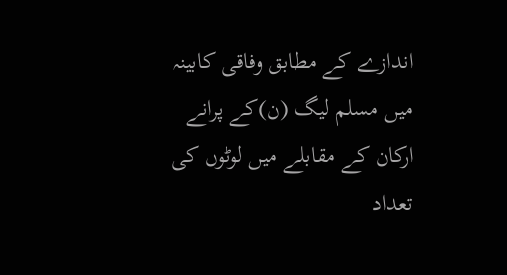اندازے کے مطابق وفاقی کابینہ میں مسلم لیگ (ن)کے پرانے ارکان کے مقابلے میں لوٹوں کی تعداد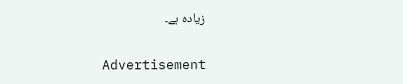زیادہ ہے۔

Advertisement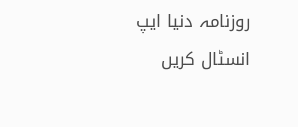روزنامہ دنیا ایپ انسٹال کریں